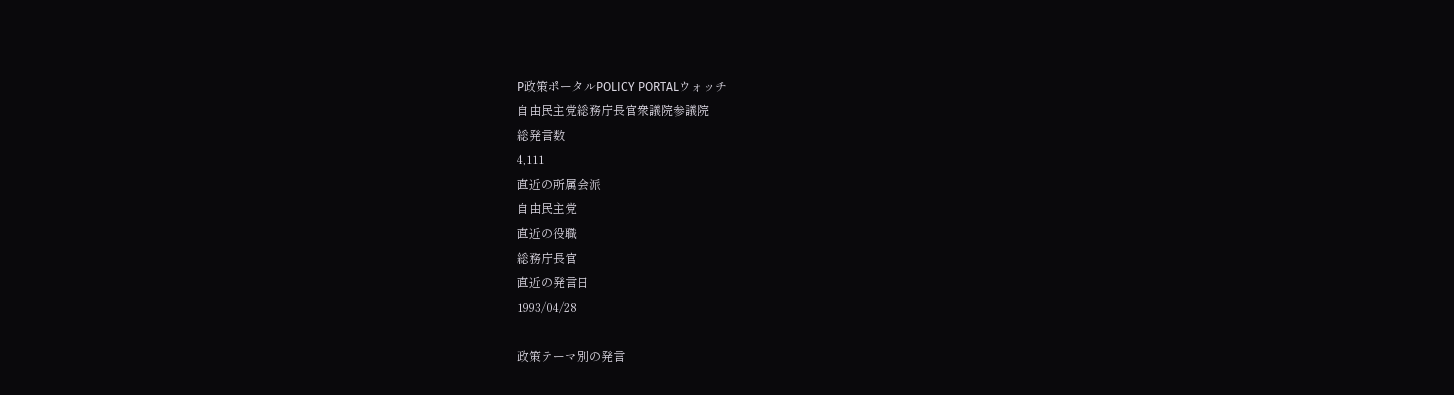P政策ポータルPOLICY PORTALウォッチ
自由民主党総務庁長官衆議院参議院
総発言数
4,111
直近の所属会派
自由民主党
直近の役職
総務庁長官
直近の発言日
1993/04/28

政策テーマ別の発言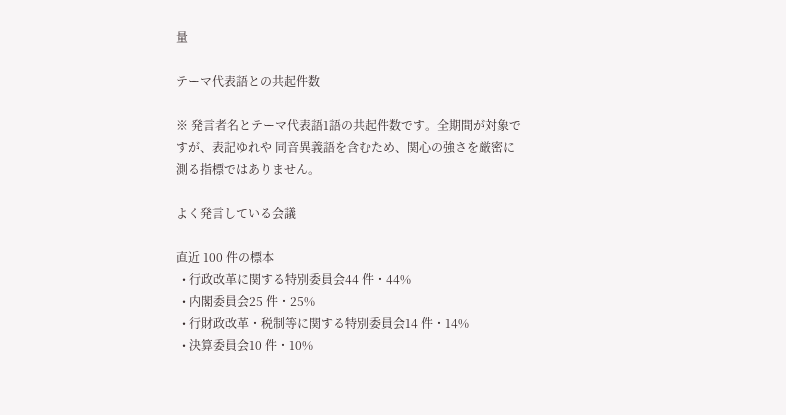量

テーマ代表語との共起件数

※ 発言者名とテーマ代表語1語の共起件数です。全期間が対象ですが、表記ゆれや 同音異義語を含むため、関心の強さを厳密に測る指標ではありません。

よく発言している会議

直近 100 件の標本
  • 行政改革に関する特別委員会44 件・44%
  • 内閣委員会25 件・25%
  • 行財政改革・税制等に関する特別委員会14 件・14%
  • 決算委員会10 件・10%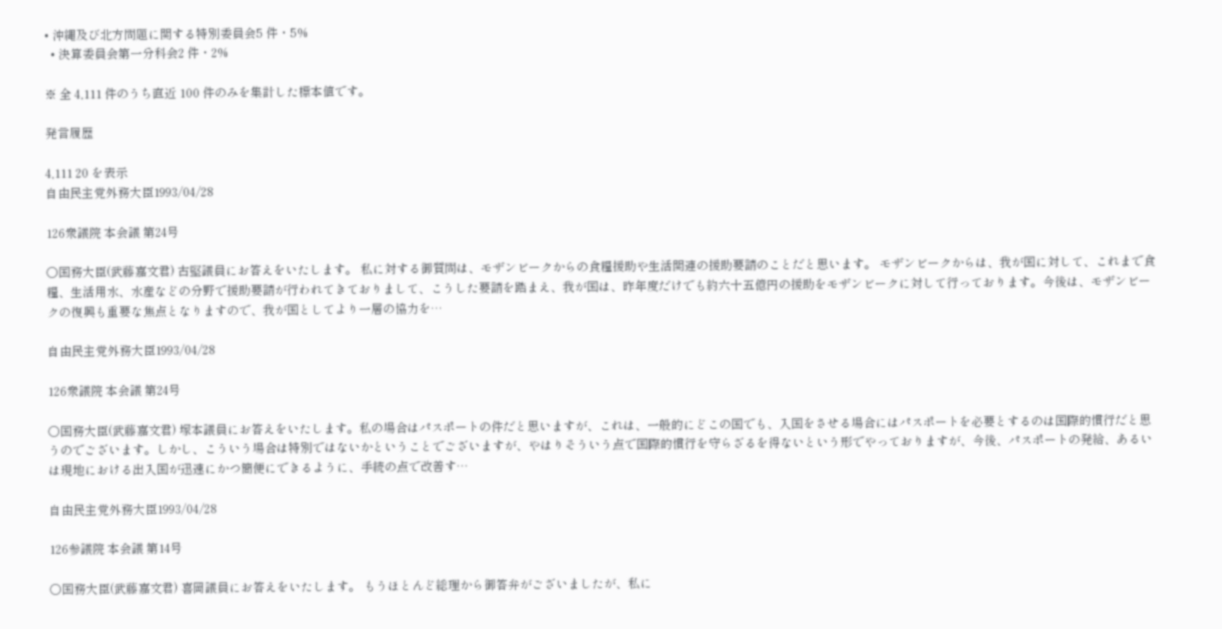• 沖縄及び北方問題に関する特別委員会5 件・5%
  • 決算委員会第一分科会2 件・2%

※ 全 4,111 件のうち直近 100 件のみを集計した標本値です。

発言履歴

4,111 20 を表示
自由民主党外務大臣1993/04/28

126衆議院 本会議 第24号

○国務大臣(武藤嘉文君) 古堅議員にお答えをいたします。 私に対する御質問は、モザンビークからの食糧援助や生活関連の援助要請のことだと思います。 モザンビークからは、我が国に対して、これまで食糧、生活用水、水産などの分野で援助要請が行われてきておりまして、こうした要請を踏まえ、我が国は、昨年度だけでも約六十五億円の援助をモザンビークに対して行っております。今後は、モザンビークの復興も重要な焦点となりますので、我が国としてより一層の協力を…

自由民主党外務大臣1993/04/28

126衆議院 本会議 第24号

○国務大臣(武藤嘉文君) 塚本議員にお答えをいたします。私の場合はパスポートの件だと思いますが、これは、一般的にどこの国でも、入国をさせる場合にはパスポートを必要とするのは国際的慣行だと思うのでございます。しかし、こういう場合は特別ではないかということでございますが、やはりそういう点で国際的慣行を守らざるを得ないという形でやっておりますが、今後、パスポートの発給、あるいは現地における出入国が迅速にかつ簡便にできるように、手続の点で改善す…

自由民主党外務大臣1993/04/28

126参議院 本会議 第14号

○国務大臣(武藤嘉文君) 喜岡議員にお答えをいたします。 もうほとんど総理から御答弁がございましたが、私に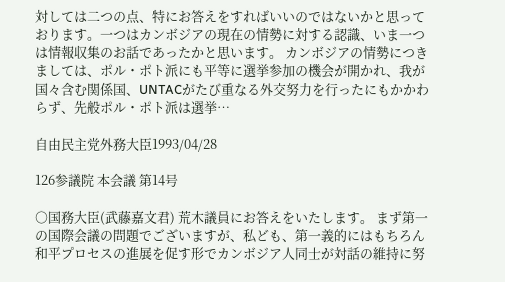対しては二つの点、特にお答えをすればいいのではないかと思っております。一つはカンボジアの現在の情勢に対する認識、いま一つは情報収集のお話であったかと思います。 カンボジアの情勢につきましては、ポル・ポト派にも平等に選挙参加の機会が開かれ、我が国々含む関係国、UNTACがたび重なる外交努力を行ったにもかかわらず、先般ポル・ポト派は選挙…

自由民主党外務大臣1993/04/28

126参議院 本会議 第14号

○国務大臣(武藤嘉文君) 荒木議員にお答えをいたします。 まず第一の国際会議の問題でございますが、私ども、第一義的にはもちろん和平プロセスの進展を促す形でカンボジア人同士が対話の維持に努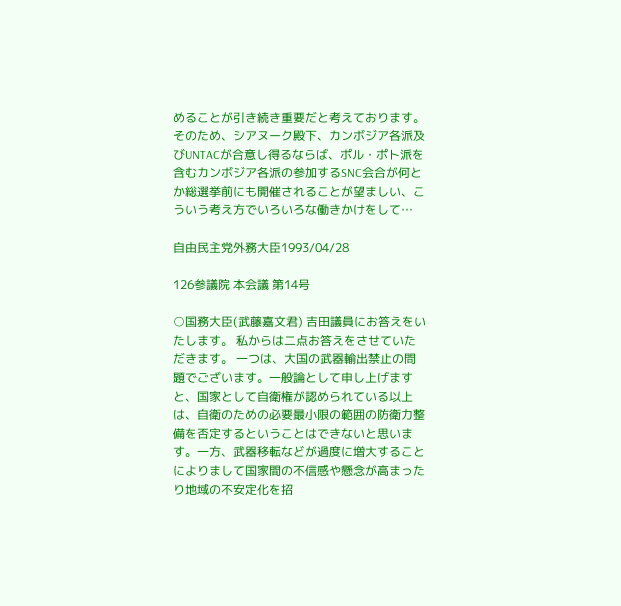めることが引き続き重要だと考えております。そのため、シアヌーク殿下、カンボジア各派及びUNTACが合意し得るならば、ポル・ポト派を含むカンボジア各派の参加するSNC会合が何とか総選挙前にも開催されることが望ましい、こういう考え方でいろいろな働きかけをして…

自由民主党外務大臣1993/04/28

126参議院 本会議 第14号

○国務大臣(武藤嘉文君) 吉田議員にお答えをいたします。 私からは二点お答えをさせていただきます。 一つは、大国の武器輸出禁止の問題でございます。一般論として申し上げますと、国家として自衛権が認められている以上は、自衛のための必要最小限の範囲の防衛力整備を否定するということはできないと思います。一方、武器移転などが過度に増大することによりまして国家間の不信感や懸念が高まったり地域の不安定化を招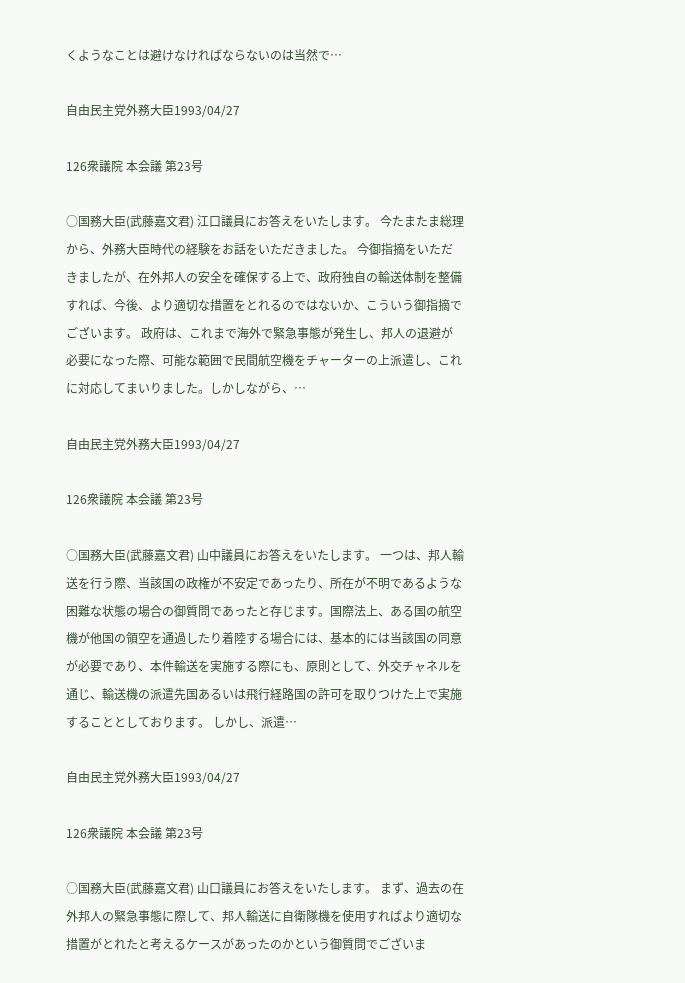くようなことは避けなければならないのは当然で…

自由民主党外務大臣1993/04/27

126衆議院 本会議 第23号

○国務大臣(武藤嘉文君) 江口議員にお答えをいたします。 今たまたま総理から、外務大臣時代の経験をお話をいただきました。 今御指摘をいただきましたが、在外邦人の安全を確保する上で、政府独自の輸送体制を整備すれば、今後、より適切な措置をとれるのではないか、こういう御指摘でございます。 政府は、これまで海外で緊急事態が発生し、邦人の退避が必要になった際、可能な範囲で民間航空機をチャーターの上派遣し、これに対応してまいりました。しかしながら、…

自由民主党外務大臣1993/04/27

126衆議院 本会議 第23号

○国務大臣(武藤嘉文君) 山中議員にお答えをいたします。 一つは、邦人輸送を行う際、当該国の政権が不安定であったり、所在が不明であるような困難な状態の場合の御質問であったと存じます。国際法上、ある国の航空機が他国の領空を通過したり着陸する場合には、基本的には当該国の同意が必要であり、本件輸送を実施する際にも、原則として、外交チャネルを通じ、輸送機の派遣先国あるいは飛行経路国の許可を取りつけた上で実施することとしております。 しかし、派遣…

自由民主党外務大臣1993/04/27

126衆議院 本会議 第23号

○国務大臣(武藤嘉文君) 山口議員にお答えをいたします。 まず、過去の在外邦人の緊急事態に際して、邦人輸送に自衛隊機を使用すればより適切な措置がとれたと考えるケースがあったのかという御質問でございま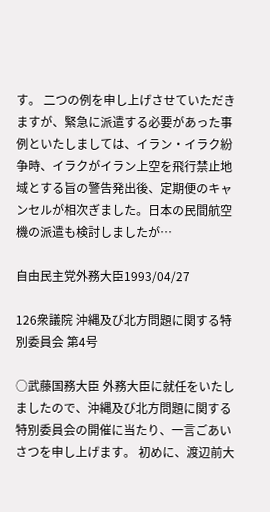す。 二つの例を申し上げさせていただきますが、緊急に派遣する必要があった事例といたしましては、イラン・イラク紛争時、イラクがイラン上空を飛行禁止地域とする旨の警告発出後、定期便のキャンセルが相次ぎました。日本の民間航空機の派遣も検討しましたが…

自由民主党外務大臣1993/04/27

126衆議院 沖縄及び北方問題に関する特別委員会 第4号

○武藤国務大臣 外務大臣に就任をいたしましたので、沖縄及び北方問題に関する特別委員会の開催に当たり、一言ごあいさつを申し上げます。 初めに、渡辺前大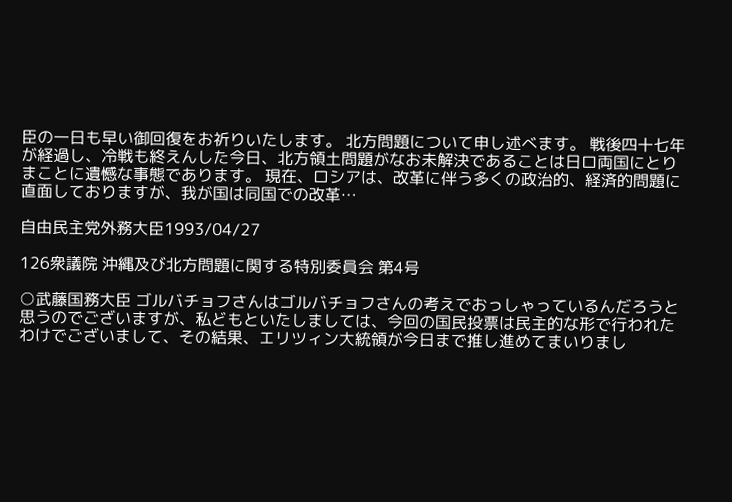臣の一日も早い御回復をお祈りいたします。 北方問題について申し述べます。 戦後四十七年が経過し、冷戦も終えんした今日、北方領土問題がなお未解決であることは日ロ両国にとりまことに遺憾な事態であります。 現在、ロシアは、改革に伴う多くの政治的、経済的問題に直面しておりますが、我が国は同国での改革…

自由民主党外務大臣1993/04/27

126衆議院 沖縄及び北方問題に関する特別委員会 第4号

○武藤国務大臣 ゴルバチョフさんはゴルバチョフさんの考えでおっしゃっているんだろうと思うのでございますが、私どもといたしましては、今回の国民投票は民主的な形で行われたわけでございまして、その結果、エリツィン大統領が今日まで推し進めてまいりまし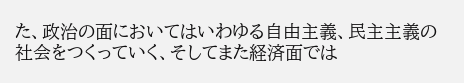た、政治の面においてはいわゆる自由主義、民主主義の社会をつくっていく、そしてまた経済面では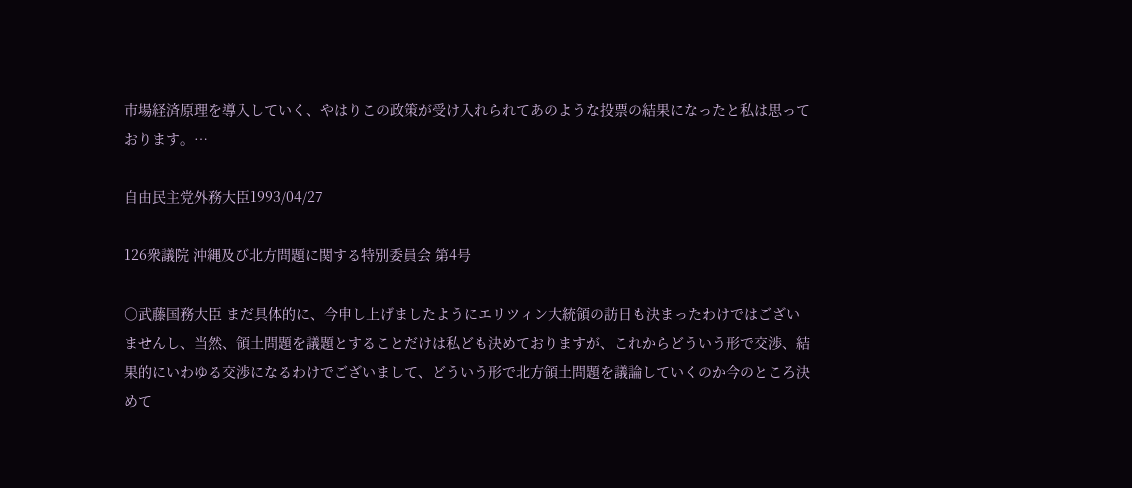市場経済原理を導入していく、やはりこの政策が受け入れられてあのような投票の結果になったと私は思っております。…

自由民主党外務大臣1993/04/27

126衆議院 沖縄及び北方問題に関する特別委員会 第4号

○武藤国務大臣 まだ具体的に、今申し上げましたようにエリツィン大統領の訪日も決まったわけではございませんし、当然、領土問題を議題とすることだけは私ども決めておりますが、これからどういう形で交渉、結果的にいわゆる交渉になるわけでございまして、どういう形で北方領土問題を議論していくのか今のところ決めて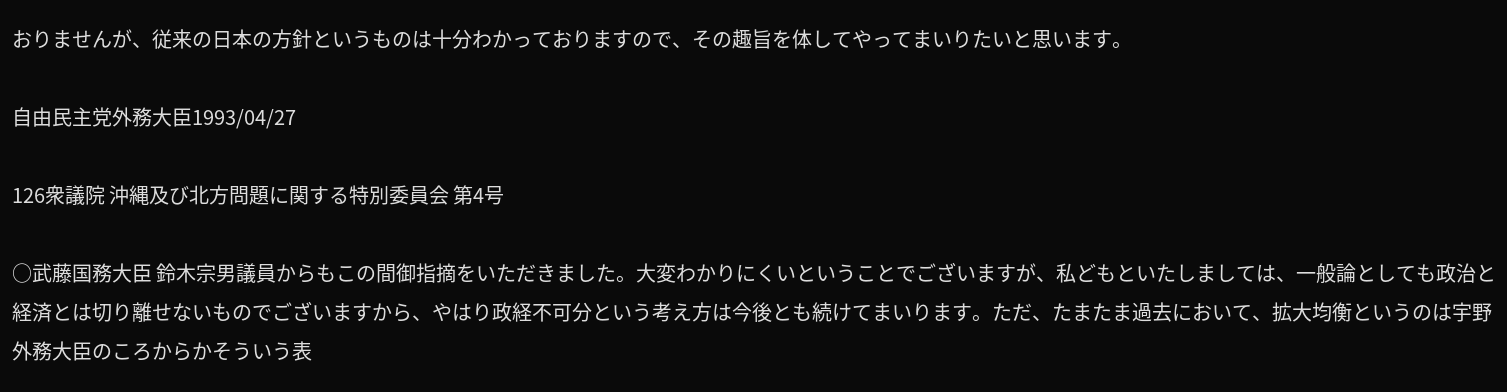おりませんが、従来の日本の方針というものは十分わかっておりますので、その趣旨を体してやってまいりたいと思います。

自由民主党外務大臣1993/04/27

126衆議院 沖縄及び北方問題に関する特別委員会 第4号

○武藤国務大臣 鈴木宗男議員からもこの間御指摘をいただきました。大変わかりにくいということでございますが、私どもといたしましては、一般論としても政治と経済とは切り離せないものでございますから、やはり政経不可分という考え方は今後とも続けてまいります。ただ、たまたま過去において、拡大均衡というのは宇野外務大臣のころからかそういう表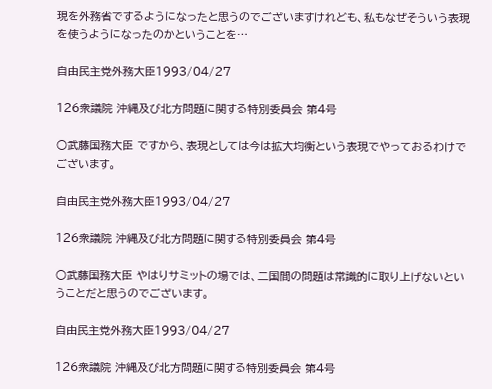現を外務省でするようになったと思うのでございますけれども、私もなぜそういう表現を使うようになったのかということを…

自由民主党外務大臣1993/04/27

126衆議院 沖縄及び北方問題に関する特別委員会 第4号

○武藤国務大臣 ですから、表現としては今は拡大均衡という表現でやっておるわけでございます。

自由民主党外務大臣1993/04/27

126衆議院 沖縄及び北方問題に関する特別委員会 第4号

○武藤国務大臣 やはりサミットの場では、二国間の問題は常識的に取り上げないということだと思うのでございます。

自由民主党外務大臣1993/04/27

126衆議院 沖縄及び北方問題に関する特別委員会 第4号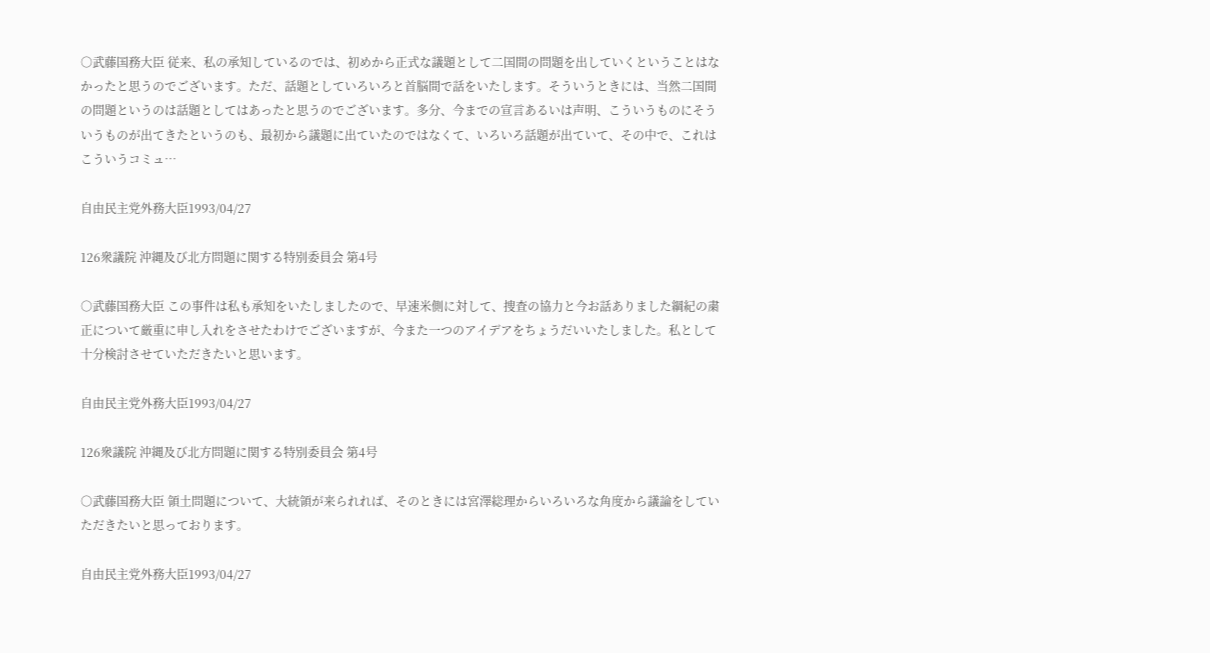○武藤国務大臣 従来、私の承知しているのでは、初めから正式な議題として二国間の問題を出していくということはなかったと思うのでございます。ただ、話題としていろいろと首脳間で話をいたします。そういうときには、当然二国間の問題というのは話題としてはあったと思うのでございます。多分、今までの宣言あるいは声明、こういうものにそういうものが出てきたというのも、最初から議題に出ていたのではなくて、いろいろ話題が出ていて、その中で、これはこういうコミュ…

自由民主党外務大臣1993/04/27

126衆議院 沖縄及び北方問題に関する特別委員会 第4号

○武藤国務大臣 この事件は私も承知をいたしましたので、早速米側に対して、捜査の協力と今お話ありました綱紀の粛正について厳重に申し入れをさせたわけでございますが、今また一つのアイデアをちょうだいいたしました。私として十分検討させていただきたいと思います。

自由民主党外務大臣1993/04/27

126衆議院 沖縄及び北方問題に関する特別委員会 第4号

○武藤国務大臣 領土問題について、大統領が来られれば、そのときには宮澤総理からいろいろな角度から議論をしていただきたいと思っております。

自由民主党外務大臣1993/04/27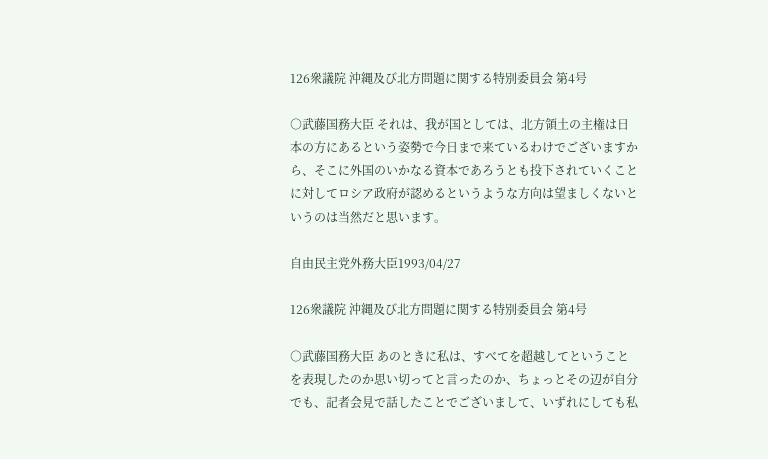126衆議院 沖縄及び北方問題に関する特別委員会 第4号

○武藤国務大臣 それは、我が国としては、北方領土の主権は日本の方にあるという姿勢で今日まで来ているわけでございますから、そこに外国のいかなる資本であろうとも投下されていくことに対してロシア政府が認めるというような方向は望ましくないというのは当然だと思います。

自由民主党外務大臣1993/04/27

126衆議院 沖縄及び北方問題に関する特別委員会 第4号

○武藤国務大臣 あのときに私は、すべてを超越してということを表現したのか思い切ってと言ったのか、ちょっとその辺が自分でも、記者会見で話したことでございまして、いずれにしても私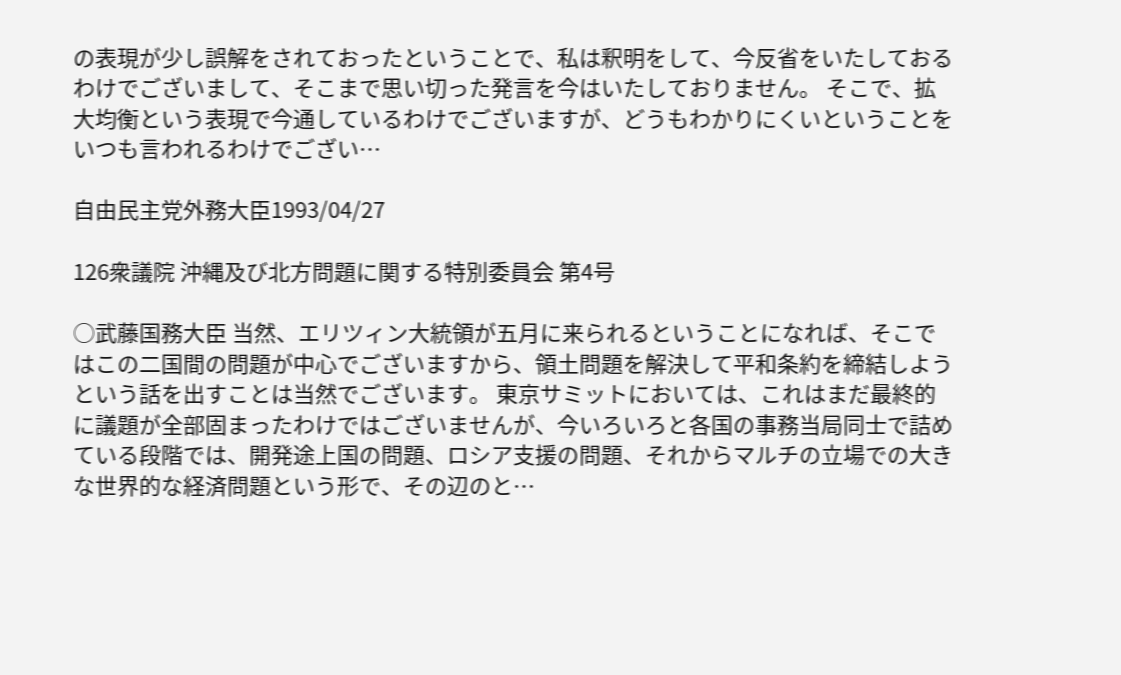の表現が少し誤解をされておったということで、私は釈明をして、今反省をいたしておるわけでございまして、そこまで思い切った発言を今はいたしておりません。 そこで、拡大均衡という表現で今通しているわけでございますが、どうもわかりにくいということをいつも言われるわけでござい…

自由民主党外務大臣1993/04/27

126衆議院 沖縄及び北方問題に関する特別委員会 第4号

○武藤国務大臣 当然、エリツィン大統領が五月に来られるということになれば、そこではこの二国間の問題が中心でございますから、領土問題を解決して平和条約を締結しようという話を出すことは当然でございます。 東京サミットにおいては、これはまだ最終的に議題が全部固まったわけではございませんが、今いろいろと各国の事務当局同士で詰めている段階では、開発途上国の問題、ロシア支援の問題、それからマルチの立場での大きな世界的な経済問題という形で、その辺のと…